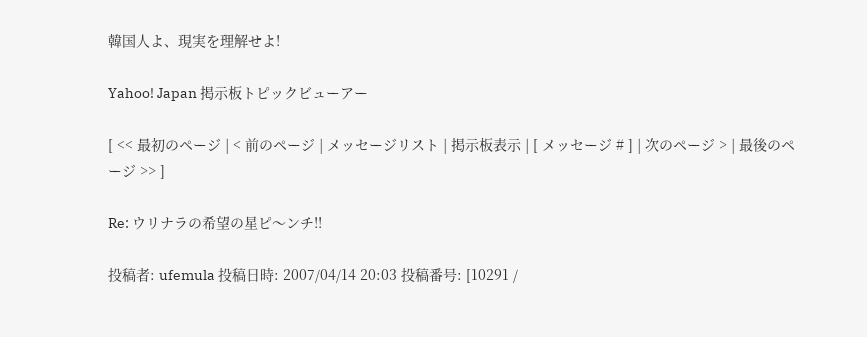韓国人よ、現実を理解せよ!

Yahoo! Japan 掲示板トピックビューアー

[ << 最初のページ | < 前のページ | メッセージリスト | 掲示板表示 | [ メッセージ # ] | 次のページ > | 最後のページ >> ]

Re: ウリナラの希望の星ピ〜ンチ!!

投稿者: ufemula 投稿日時: 2007/04/14 20:03 投稿番号: [10291 /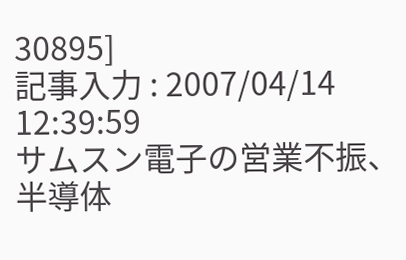30895]
記事入力 : 2007/04/14 12:39:59
サムスン電子の営業不振、半導体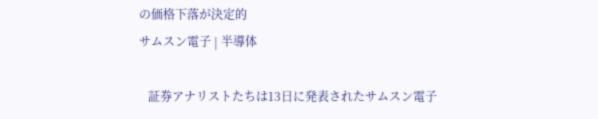の価格下落が決定的
サムスン電子 | 半導体

   証券アナリストたちは13日に発表されたサムスン電子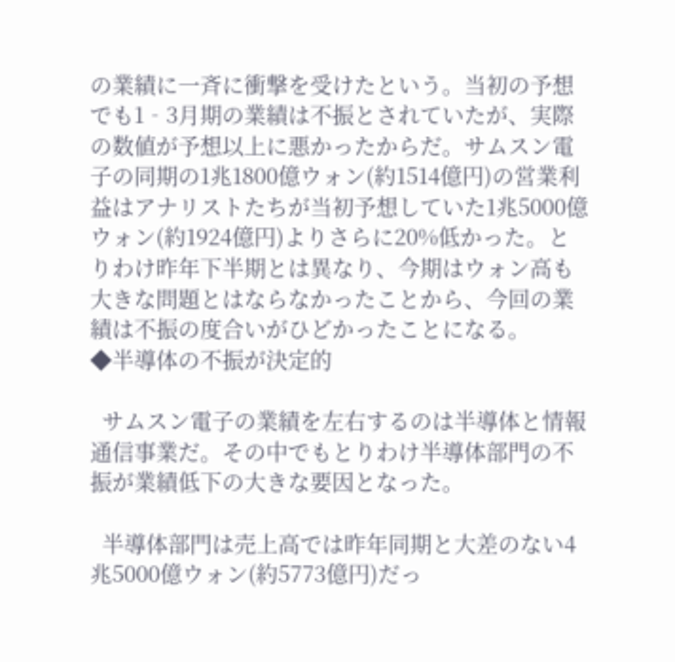の業績に一斉に衝撃を受けたという。当初の予想でも1‐3月期の業績は不振とされていたが、実際の数値が予想以上に悪かったからだ。サムスン電子の同期の1兆1800億ウォン(約1514億円)の営業利益はアナリストたちが当初予想していた1兆5000億ウォン(約1924億円)よりさらに20%低かった。とりわけ昨年下半期とは異なり、今期はウォン高も大きな問題とはならなかったことから、今回の業績は不振の度合いがひどかったことになる。
◆半導体の不振が決定的

  サムスン電子の業績を左右するのは半導体と情報通信事業だ。その中でもとりわけ半導体部門の不振が業績低下の大きな要因となった。

  半導体部門は売上高では昨年同期と大差のない4兆5000億ウォン(約5773億円)だっ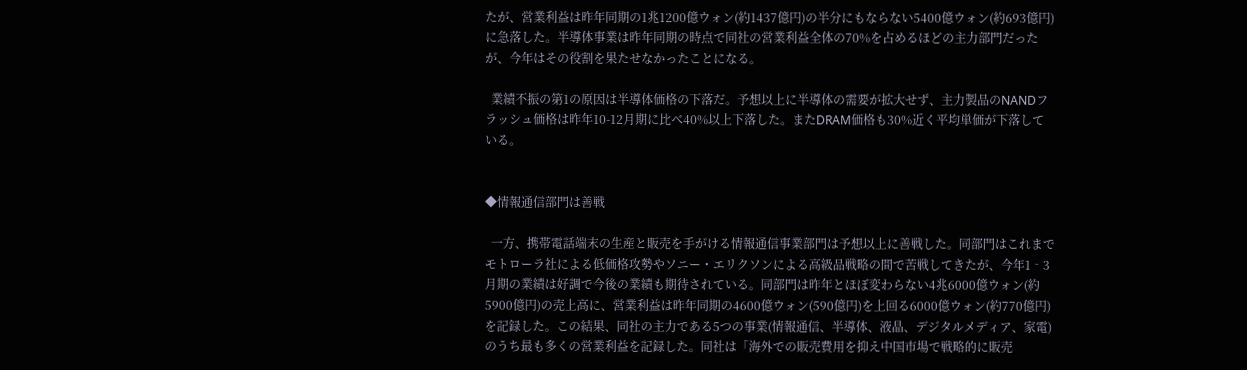たが、営業利益は昨年同期の1兆1200億ウォン(約1437億円)の半分にもならない5400億ウォン(約693億円)に急落した。半導体事業は昨年同期の時点で同社の営業利益全体の70%を占めるほどの主力部門だったが、今年はその役割を果たせなかったことになる。

  業績不振の第1の原因は半導体価格の下落だ。予想以上に半導体の需要が拡大せず、主力製品のNANDフラッシュ価格は昨年10-12月期に比べ40%以上下落した。またDRAM価格も30%近く平均単価が下落している。


◆情報通信部門は善戦

  一方、携帯電話端末の生産と販売を手がける情報通信事業部門は予想以上に善戦した。同部門はこれまでモトローラ社による低価格攻勢やソニー・エリクソンによる高級品戦略の間で苦戦してきたが、今年1‐3月期の業績は好調で今後の業績も期待されている。同部門は昨年とほぼ変わらない4兆6000億ウォン(約5900億円)の売上高に、営業利益は昨年同期の4600億ウォン(590億円)を上回る6000億ウォン(約770億円)を記録した。この結果、同社の主力である5つの事業(情報通信、半導体、液晶、デジタルメディア、家電)のうち最も多くの営業利益を記録した。同社は「海外での販売費用を抑え中国市場で戦略的に販売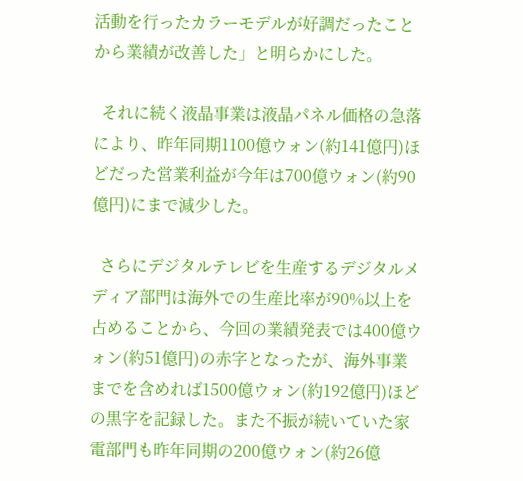活動を行ったカラーモデルが好調だったことから業績が改善した」と明らかにした。

  それに続く液晶事業は液晶パネル価格の急落により、昨年同期1100億ウォン(約141億円)ほどだった営業利益が今年は700億ウォン(約90億円)にまで減少した。

  さらにデジタルテレビを生産するデジタルメディア部門は海外での生産比率が90%以上を占めることから、今回の業績発表では400億ウォン(約51億円)の赤字となったが、海外事業までを含めれば1500億ウォン(約192億円)ほどの黒字を記録した。また不振が続いていた家電部門も昨年同期の200億ウォン(約26億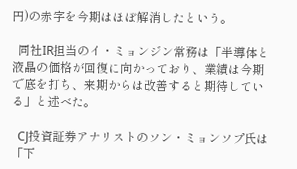円)の赤字を今期はほぼ解消したという。

  同社IR担当のイ・ミョンジン常務は「半導体と液晶の価格が回復に向かっており、業績は今期で底を打ち、来期からは改善すると期待している」と述べた。

  CJ投資証券アナリストのソン・ミョンソプ氏は「下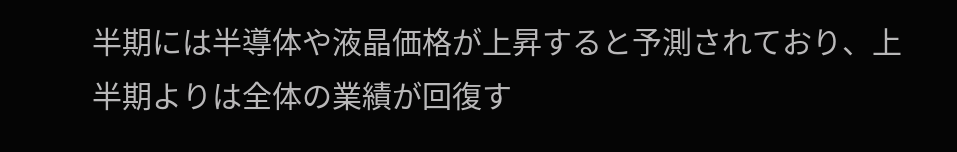半期には半導体や液晶価格が上昇すると予測されており、上半期よりは全体の業績が回復す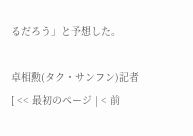るだろう」と予想した。

卓相勲(タク・サンフン)記者
[ << 最初のページ | < 前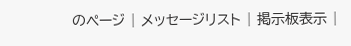のページ | メッセージリスト | 掲示板表示 |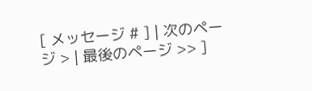[ メッセージ # ] | 次のページ > | 最後のページ >> ]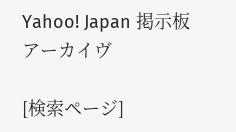Yahoo! Japan 掲示板 アーカイヴ

[検索ページ]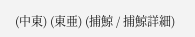(中東) (東亜) (捕鯨 / 捕鯨詳細)